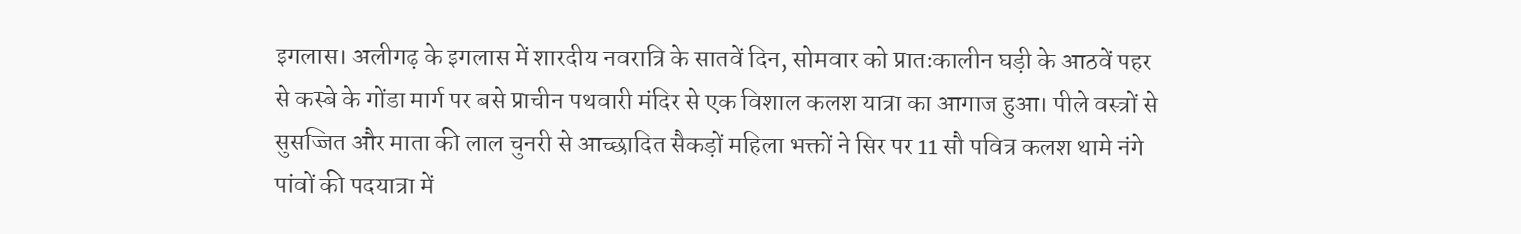इगलास। अलीगढ़ के इगलास में शारदीय नवरात्रि के सातवें दिन, सोमवार को प्रातःकालीन घड़ी के आठवें पहर से कस्बे के गोंडा मार्ग पर बसे प्राचीन पथवारी मंदिर से एक विशाल कलश यात्रा का आगाज हुआ। पीले वस्त्रों से सुसज्जित और माता की लाल चुनरी से आच्छादित सैकड़ों महिला भक्तों ने सिर पर 11 सौ पवित्र कलश थामे नंगे पांवों की पदयात्रा में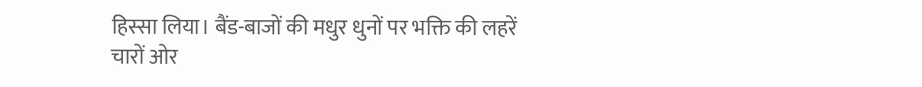हिस्सा लिया। बैंड-बाजों की मधुर धुनों पर भक्ति की लहरें चारों ओर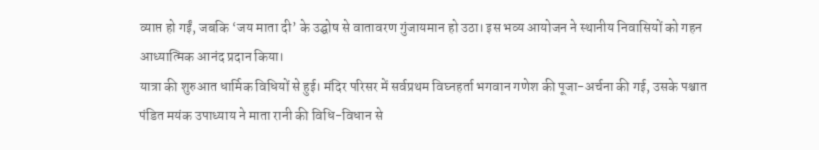व्याप्त हो गईं, जबकि ‘जय माता दी’ के उद्घोष से वातावरण गुंजायमान हो उठा। इस भव्य आयोजन ने स्थानीय निवासियों को गहन आध्यात्मिक आनंद प्रदान किया।
यात्रा की शुरुआत धार्मिक विधियों से हुई। मंदिर परिसर में सर्वप्रथम विघ्नहर्ता भगवान गणेश की पूजा-अर्चना की गई, उसके पश्चात पंडित मयंक उपाध्याय ने माता रानी की विधि-विधान से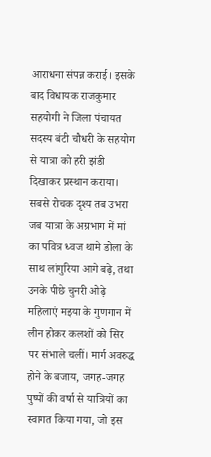आराधना संपन्न कराई। इसके बाद विधायक राजकुमार सहयोगी ने जिला पंचायत सदस्य बंटी चौधरी के सहयोग से यात्रा को हरी झंडी दिखाकर प्रस्थान कराया। सबसे रोचक दृश्य तब उभरा जब यात्रा के अग्रभाग में मां का पवित्र ध्वज थामे डोला के साथ लांगुरिया आगे बढ़े, तथा उनके पीछे चुनरी ओढ़े महिलाएं मइया के गुणगान में लीन होकर कलशों को सिर पर संभाले चलीं। मार्ग अवरुद्ध होने के बजाय, जगह-जगह पुष्पों की वर्षा से यात्रियों का स्वागत किया गया, जो इस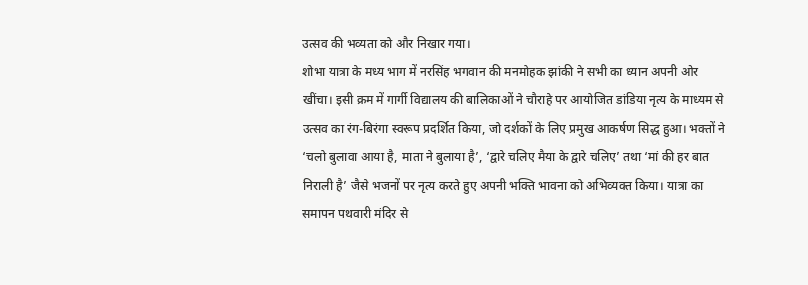उत्सव की भव्यता को और निखार गया।
शोभा यात्रा के मध्य भाग में नरसिंह भगवान की मनमोहक झांकी ने सभी का ध्यान अपनी ओर खींचा। इसी क्रम में गार्गी विद्यालय की बालिकाओं ने चौराहे पर आयोजित डांडिया नृत्य के माध्यम से उत्सव का रंग-बिरंगा स्वरूप प्रदर्शित किया, जो दर्शकों के लिए प्रमुख आकर्षण सिद्ध हुआ। भक्तों ने ‘चलो बुलावा आया है, माता ने बुलाया है’, ‘द्वारे चलिए मैया के द्वारे चलिए’ तथा ‘मां की हर बात निराली है’ जैसे भजनों पर नृत्य करते हुए अपनी भक्ति भावना को अभिव्यक्त किया। यात्रा का समापन पथवारी मंदिर से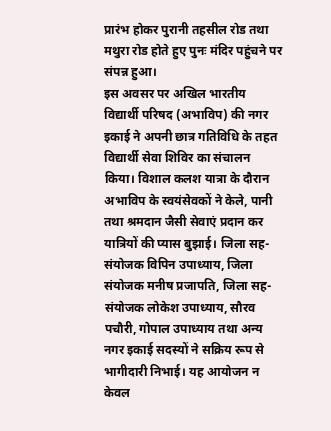प्रारंभ होकर पुरानी तहसील रोड तथा मथुरा रोड होते हुए पुनः मंदिर पहुंचने पर संपन्न हुआ।
इस अवसर पर अखिल भारतीय विद्यार्थी परिषद (अभाविप) की नगर इकाई ने अपनी छात्र गतिविधि के तहत विद्यार्थी सेवा शिविर का संचालन किया। विशाल कलश यात्रा के दौरान अभाविप के स्वयंसेवकों ने केले, पानी तथा श्रमदान जैसी सेवाएं प्रदान कर यात्रियों की प्यास बुझाई। जिला सह-संयोजक विपिन उपाध्याय, जिला संयोजक मनीष प्रजापति, जिला सह-संयोजक लोकेश उपाध्याय, सौरव पचौरी, गोपाल उपाध्याय तथा अन्य नगर इकाई सदस्यों ने सक्रिय रूप से भागीदारी निभाई। यह आयोजन न केवल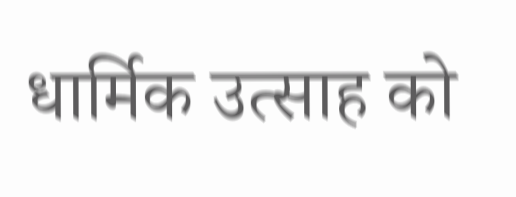धार्मिक उत्साह को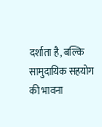दर्शाता है, बल्कि सामुदायिक सहयोग की भावना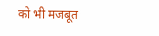को भी मजबूत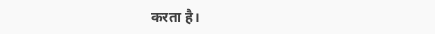करता है।